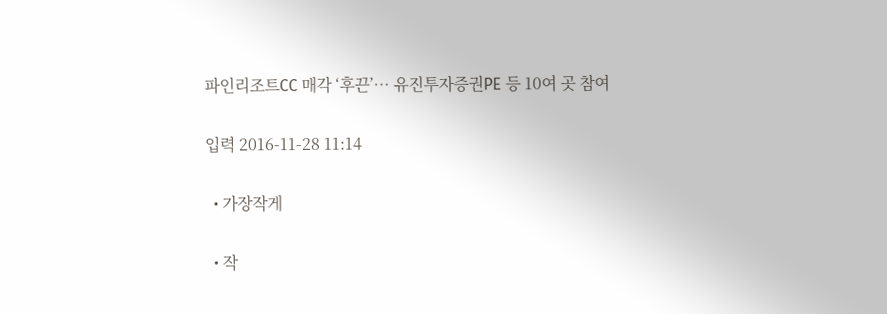파인리조트CC 매각 ‘후끈’… 유진투자증권PE 등 10여 곳 참여

입력 2016-11-28 11:14

  • 가장작게

  • 작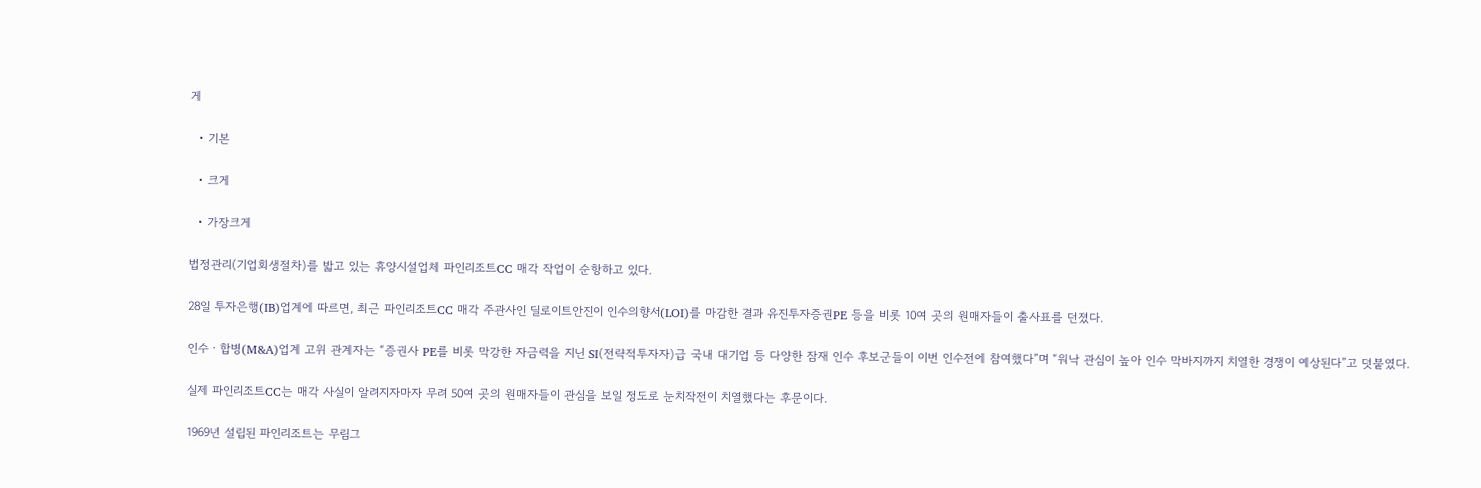게

  • 기본

  • 크게

  • 가장크게

법정관리(기업회생절차)를 밟고 있는 휴양시설업체 파인리조트CC 매각 작업이 순항하고 있다.

28일 투자은행(IB)업계에 따르면, 최근 파인리조트CC 매각 주관사인 딜로이트안진이 인수의향서(LOI)를 마감한 결과 유진투자증권PE 등을 비롯 10여 곳의 원매자들이 출사표를 던졌다.

인수ㆍ합병(M&A)업계 고위 관계자는 “증권사 PE를 비롯 막강한 자금력을 지닌 SI(전략적투자자)급 국내 대기업 등 다양한 잠재 인수 후보군들이 이번 인수전에 참여했다”며 “워낙 관심이 높아 인수 막바지까지 치열한 경쟁이 예상된다”고 덧붙였다.

실제 파인리조트CC는 매각 사실이 알려지자마자 무려 50여 곳의 원매자들이 관심을 보일 정도로 눈치작전이 치열했다는 후문이다.

1969년 설립된 파인리조트는 무림그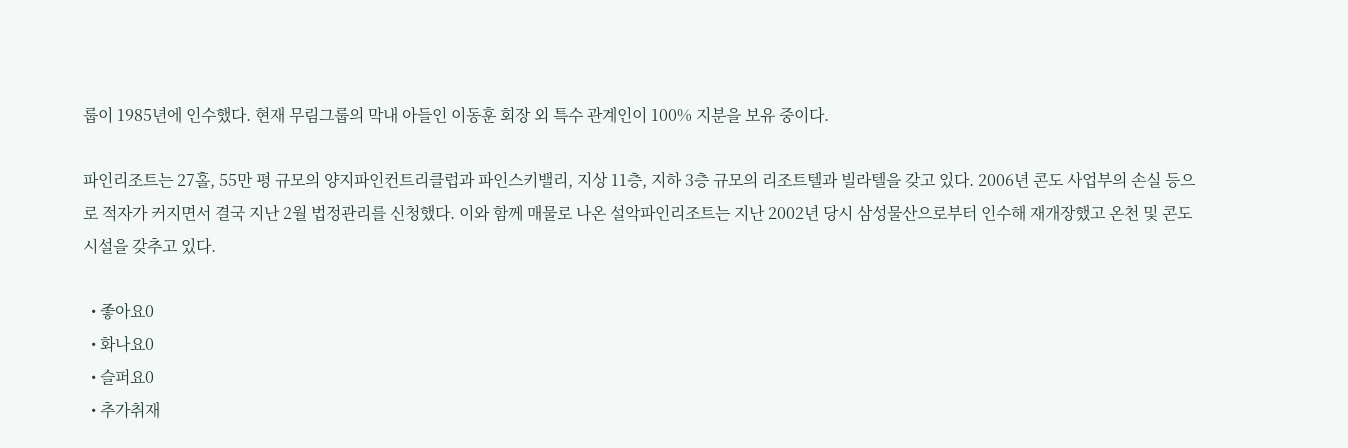룹이 1985년에 인수했다. 현재 무림그룹의 막내 아들인 이동훈 회장 외 특수 관계인이 100% 지분을 보유 중이다.

파인리조트는 27홀, 55만 평 규모의 양지파인컨트리클럽과 파인스키밸리, 지상 11층, 지하 3층 규모의 리조트텔과 빌라텔을 갖고 있다. 2006년 콘도 사업부의 손실 등으로 적자가 커지면서 결국 지난 2월 법정관리를 신청했다. 이와 함께 매물로 나온 설악파인리조트는 지난 2002년 당시 삼성물산으로부터 인수해 재개장했고 온천 및 콘도 시설을 갖추고 있다.

  • 좋아요0
  • 화나요0
  • 슬퍼요0
  • 추가취재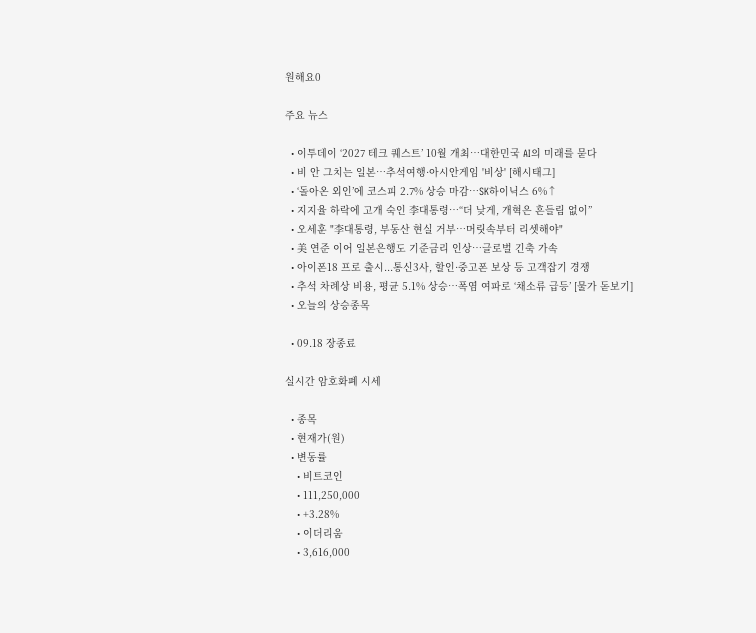원해요0

주요 뉴스

  • 이투데이 ‘2027 테크 퀘스트’ 10월 개최⋯대한민국 AI의 미래를 묻다
  • 비 안 그치는 일본…추석여행·아시안게임 '비상' [해시태그]
  • ‘돌아온 외인’에 코스피 2.7% 상승 마감⋯SK하이닉스 6%↑
  • 지지율 하락에 고개 숙인 李대통령⋯“더 낮게, 개혁은 흔들림 없이”
  • 오세훈 "李대통령, 부동산 현실 거부⋯머릿속부터 리셋해야"
  • 美 연준 이어 일본은행도 기준금리 인상⋯글로벌 긴축 가속
  • 아이폰18 프로 출시...통신3사, 할인·중고폰 보상 등 고객잡기 경쟁
  • 추석 차례상 비용, 평균 5.1% 상승…폭염 여파로 ‘채소류 급등’ [물가 돋보기]
  • 오늘의 상승종목

  • 09.18 장종료

실시간 암호화폐 시세

  • 종목
  • 현재가(원)
  • 변동률
    • 비트코인
    • 111,250,000
    • +3.28%
    • 이더리움
    • 3,616,000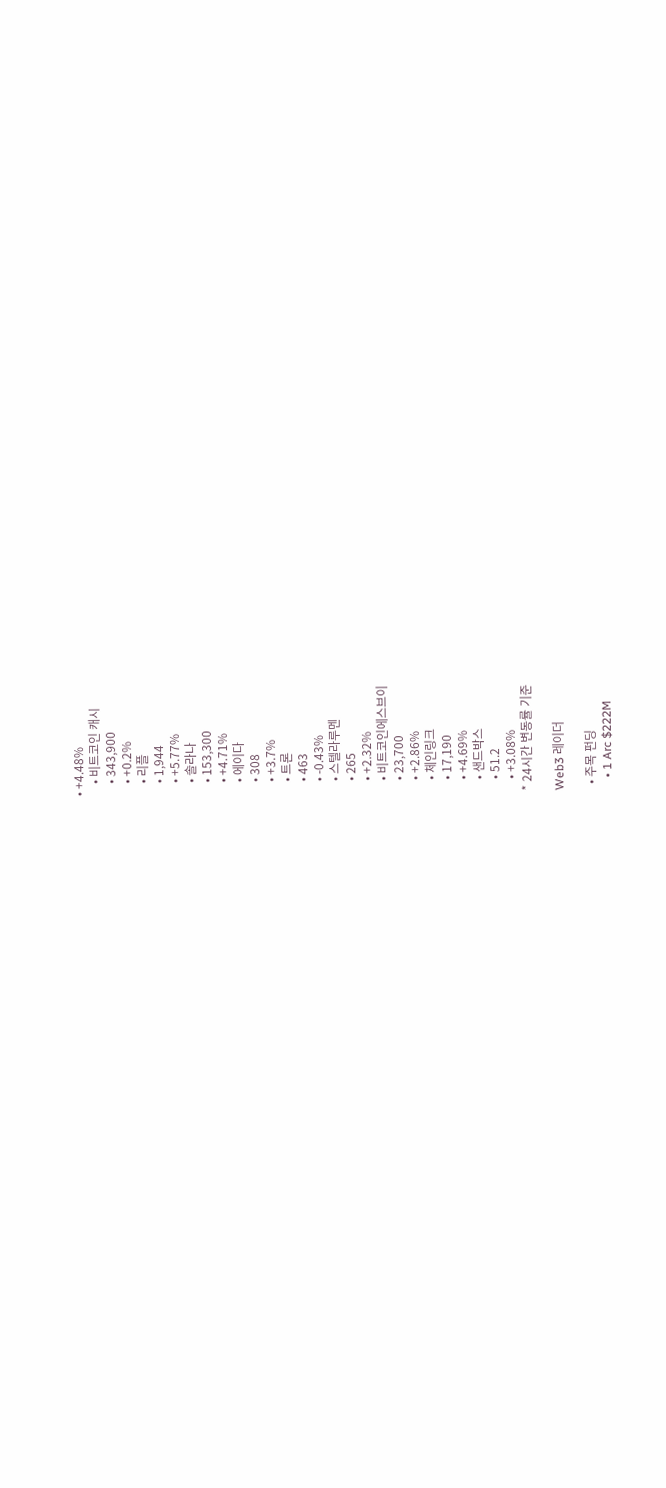• +4.48%
    • 비트코인 캐시
    • 343,900
    • +0.2%
    • 리플
    • 1,944
    • +5.77%
    • 솔라나
    • 153,300
    • +4.71%
    • 에이다
    • 308
    • +3.7%
    • 트론
    • 463
    • -0.43%
    • 스텔라루멘
    • 265
    • +2.32%
    • 비트코인에스브이
    • 23,700
    • +2.86%
    • 체인링크
    • 17,190
    • +4.69%
    • 샌드박스
    • 51.2
    • +3.08%
* 24시간 변동률 기준

Web3 레이더

  • 주목 펀딩
    • 1 Arc $222M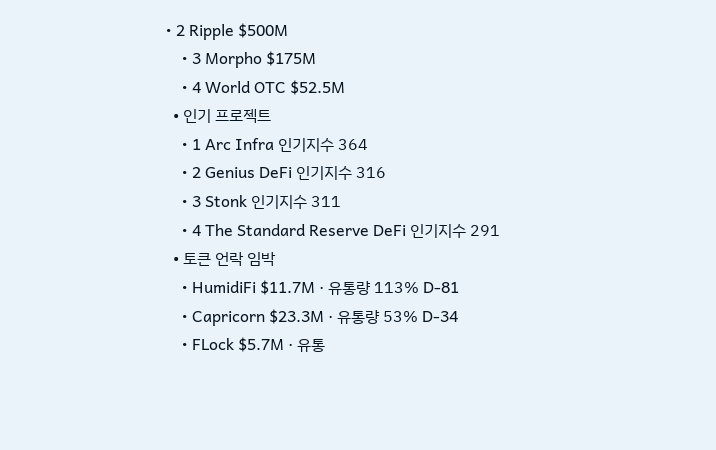• 2 Ripple $500M
    • 3 Morpho $175M
    • 4 World OTC $52.5M
  • 인기 프로젝트
    • 1 Arc Infra 인기지수 364
    • 2 Genius DeFi 인기지수 316
    • 3 Stonk 인기지수 311
    • 4 The Standard Reserve DeFi 인기지수 291
  • 토큰 언락 임박
    • HumidiFi $11.7M · 유통량 113% D-81
    • Capricorn $23.3M · 유통량 53% D-34
    • FLock $5.7M · 유통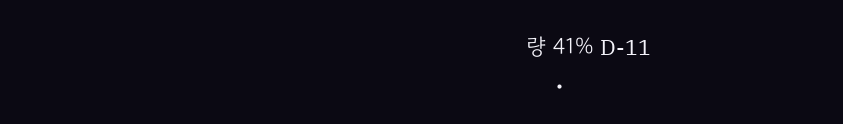량 41% D-11
    •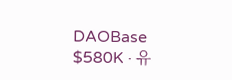DAOBase $580K · 유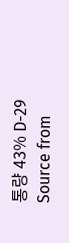통량 43% D-29
Source from